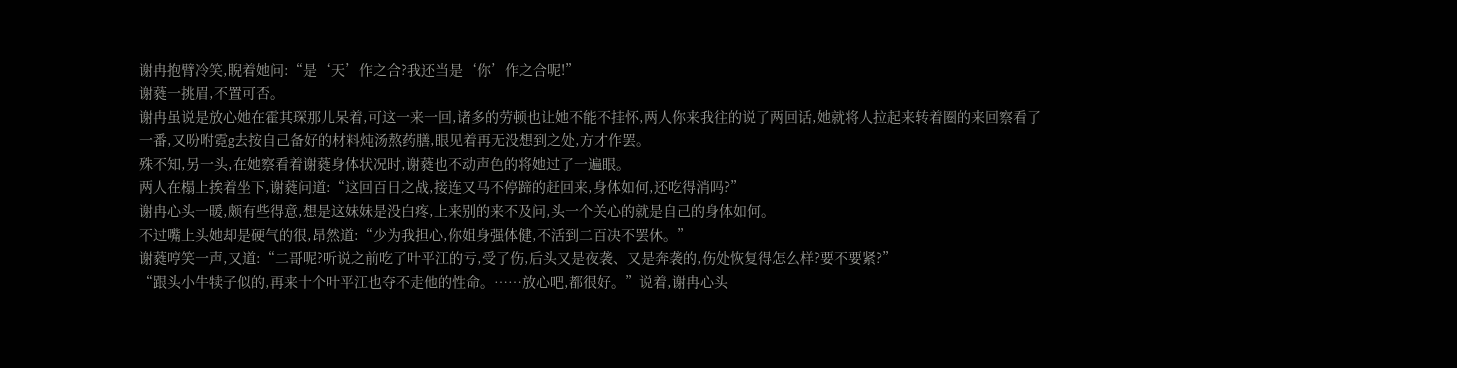谢冉抱臂冷笑,睨着她问:“是‘天’作之合?我还当是‘你’作之合呢!”
谢蕤一挑眉,不置可否。
谢冉虽说是放心她在霍其琛那儿呆着,可这一来一回,诸多的劳顿也让她不能不挂怀,两人你来我往的说了两回话,她就将人拉起来转着圈的来回察看了一番,又吩咐霓g去按自己备好的材料炖汤熬药膳,眼见着再无没想到之处,方才作罢。
殊不知,另一头,在她察看着谢蕤身体状况时,谢蕤也不动声色的将她过了一遍眼。
两人在榻上挨着坐下,谢蕤问道:“这回百日之战,接连又马不停蹄的赶回来,身体如何,还吃得消吗?”
谢冉心头一暖,颇有些得意,想是这妹妹是没白疼,上来别的来不及问,头一个关心的就是自己的身体如何。
不过嘴上头她却是硬气的很,昂然道:“少为我担心,你姐身强体健,不活到二百决不罢休。”
谢蕤哼笑一声,又道:“二哥呢?听说之前吃了叶平江的亏,受了伤,后头又是夜袭、又是奔袭的,伤处恢复得怎么样?要不要紧?”
“跟头小牛犊子似的,再来十个叶平江也夺不走他的性命。……放心吧,都很好。”说着,谢冉心头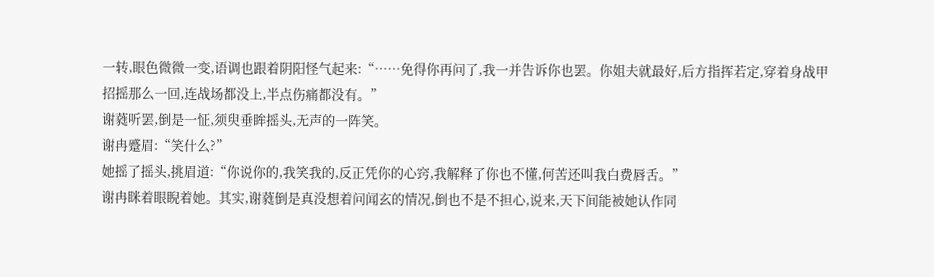一转,眼色微微一变,语调也跟着阴阳怪气起来:“……免得你再问了,我一并告诉你也罢。你姐夫就最好,后方指挥若定,穿着身战甲招摇那么一回,连战场都没上,半点伤痛都没有。”
谢蕤听罢,倒是一怔,须臾垂眸摇头,无声的一阵笑。
谢冉蹙眉:“笑什么?”
她摇了摇头,挑眉道:“你说你的,我笑我的,反正凭你的心窍,我解释了你也不懂,何苦还叫我白费唇舌。”
谢冉眯着眼睨着她。其实,谢蕤倒是真没想着问闻玄的情况,倒也不是不担心,说来,天下间能被她认作同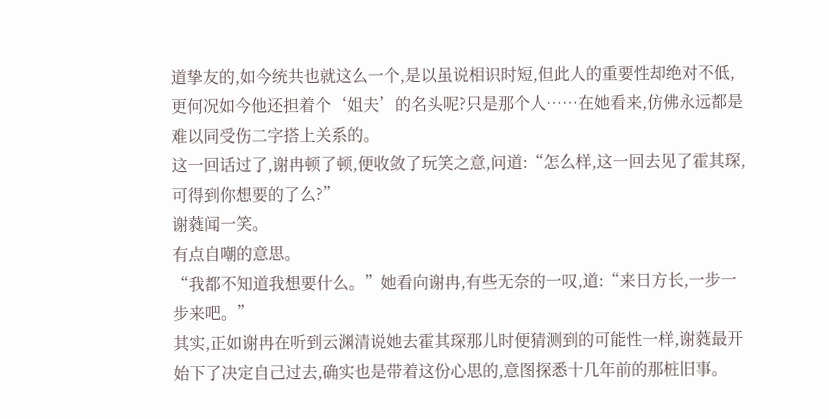道挚友的,如今统共也就这么一个,是以虽说相识时短,但此人的重要性却绝对不低,更何况如今他还担着个‘姐夫’的名头呢?只是那个人……在她看来,仿佛永远都是难以同受伤二字搭上关系的。
这一回话过了,谢冉顿了顿,便收敛了玩笑之意,问道:“怎么样,这一回去见了霍其琛,可得到你想要的了么?”
谢蕤闻一笑。
有点自嘲的意思。
“我都不知道我想要什么。”她看向谢冉,有些无奈的一叹,道:“来日方长,一步一步来吧。”
其实,正如谢冉在听到云渊清说她去霍其琛那儿时便猜测到的可能性一样,谢蕤最开始下了决定自己过去,确实也是带着这份心思的,意图探悉十几年前的那桩旧事。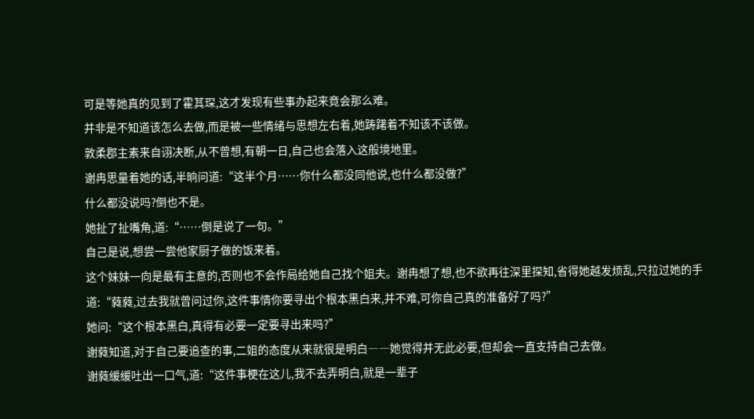可是等她真的见到了霍其琛,这才发现有些事办起来竟会那么难。
并非是不知道该怎么去做,而是被一些情绪与思想左右着,她踌躇着不知该不该做。
敦柔郡主素来自诩决断,从不曾想,有朝一日,自己也会落入这般境地里。
谢冉思量着她的话,半晌问道:“这半个月……你什么都没同他说,也什么都没做?”
什么都没说吗?倒也不是。
她扯了扯嘴角,道:“……倒是说了一句。”
自己是说,想尝一尝他家厨子做的饭来着。
这个妹妹一向是最有主意的,否则也不会作局给她自己找个姐夫。谢冉想了想,也不欲再往深里探知,省得她越发烦乱,只拉过她的手道:“蕤蕤,过去我就曾问过你,这件事情你要寻出个根本黑白来,并不难,可你自己真的准备好了吗?”
她问:“这个根本黑白,真得有必要一定要寻出来吗?”
谢蕤知道,对于自己要追查的事,二姐的态度从来就很是明白――她觉得并无此必要,但却会一直支持自己去做。
谢蕤缓缓吐出一口气,道:“这件事梗在这儿,我不去弄明白,就是一辈子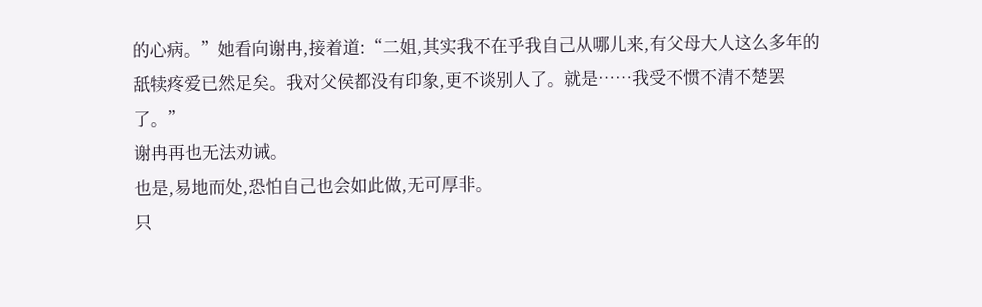的心病。”她看向谢冉,接着道:“二姐,其实我不在乎我自己从哪儿来,有父母大人这么多年的舐犊疼爱已然足矣。我对父侯都没有印象,更不谈别人了。就是……我受不惯不清不楚罢了。”
谢冉再也无法劝诫。
也是,易地而处,恐怕自己也会如此做,无可厚非。
只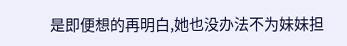是即便想的再明白,她也没办法不为妹妹担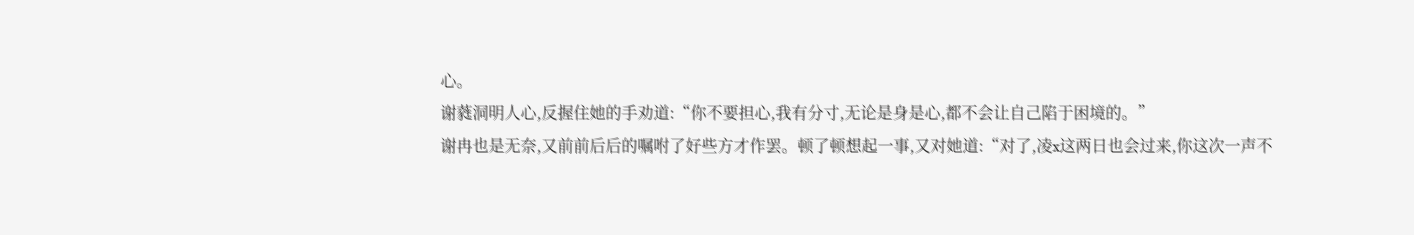心。
谢蕤洞明人心,反握住她的手劝道:“你不要担心,我有分寸,无论是身是心,都不会让自己陷于困境的。”
谢冉也是无奈,又前前后后的嘱咐了好些方才作罢。顿了顿想起一事,又对她道:“对了,凌x这两日也会过来,你这次一声不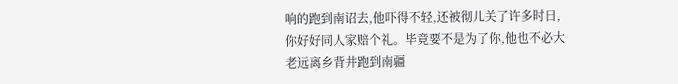响的跑到南诏去,他吓得不轻,还被彻儿关了许多时日,你好好同人家赔个礼。毕竟要不是为了你,他也不必大老远离乡背井跑到南疆